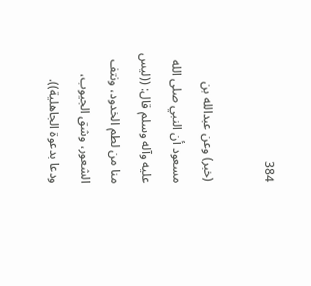384

(خبر) وعن عبدالله بن مسعود أن النبي صلى الله عليه وآله وسلم قال: ((ليس منا من لطم الخدود، ونتف الشعور، وشق الجيوب، ودعا بدعوة الجاهلية)).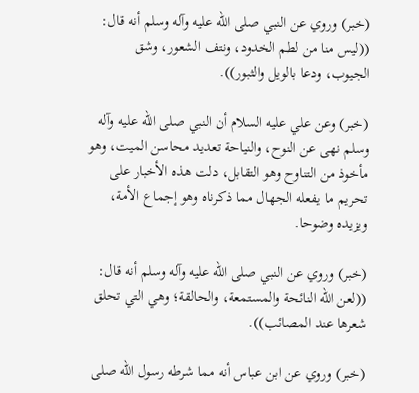(خبر) وروي عن النبي صلى الله عليه وآله وسلم أنه قال: ((ليس منا من لطم الخدود، ونتف الشعور، وشق الجيوب، ودعا بالويل والثبور)).

(خبر) وعن علي عليه السلام أن النبي صلى الله عليه وآله وسلم نهى عن النوح، والنياحة تعديد محاسن الميت، وهو مأخوذ من التناوح وهو التقابل، دلت هذه الأخبار على تحريم ما يفعله الجهال مما ذكرناه وهو إجماع الأمة، ويزيده وضوحا.

(خبر) وروي عن النبي صلى الله عليه وآله وسلم أنه قال: ((لعن الله النائحة والمستمعة، والحالقة؛ وهي التي تحلق شعرها عند المصائب)).

(خبر) وروي عن ابن عباس أنه مما شرطه رسول الله صلى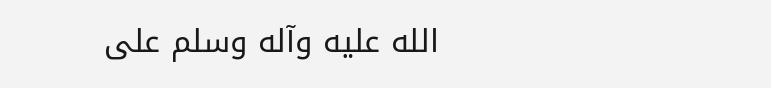الله عليه وآله وسلم على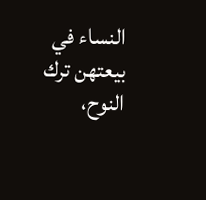النساء في بيعتهن ترك النوح،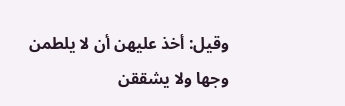وقيل: أخذ عليهن أن لا يلطمن وجها ولا يشققن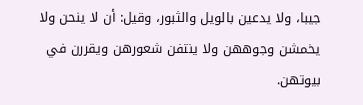جيبا، ولا يدعين بالويل والثبور، وقيل: أن لا ينحن ولا يخمشن وجوههن ولا ينتفن شعورهن ويقررن في بيوتهن.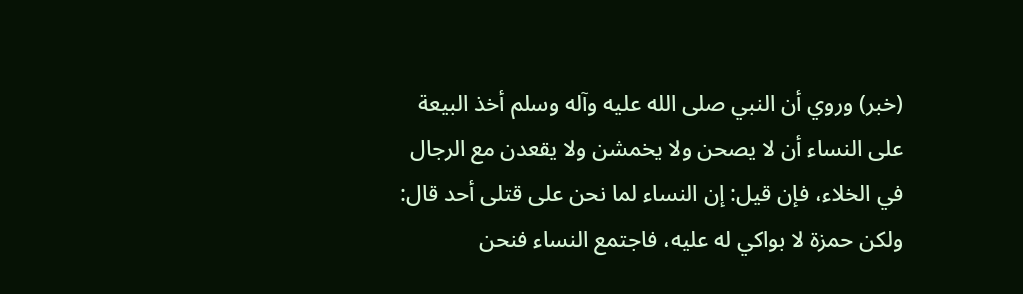(خبر) وروي أن النبي صلى الله عليه وآله وسلم أخذ البيعة على النساء أن لا يصحن ولا يخمشن ولا يقعدن مع الرجال في الخلاء، فإن قيل: إن النساء لما نحن على قتلى أحد قال: ولكن حمزة لا بواكي له عليه، فاجتمع النساء فنحن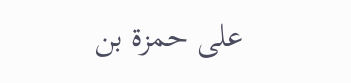على حمزة بن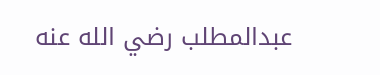عبدالمطلب رضي الله عنه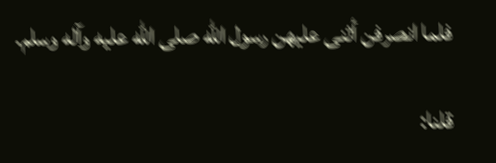فلما انصرفن أثنى عليهن رسول الله صلى الله عليه وآله وسلم.

قلنا: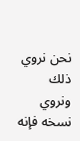نحن نروي ذلك ونروي نسخه فإنه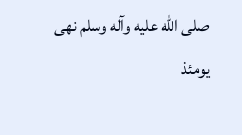صلى الله عليه وآله وسلم نهى يومئذ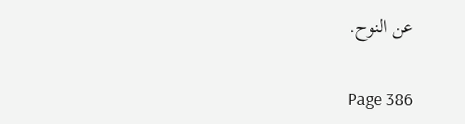عن النوح.

Page 386